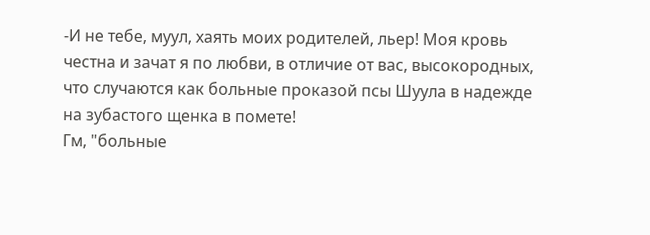-И не тебе, муул, хаять моих родителей, льер! Моя кровь честна и зачат я по любви, в отличие от вас, высокородных, что случаются как больные проказой псы Шуула в надежде на зубастого щенка в помете!
Гм, "больные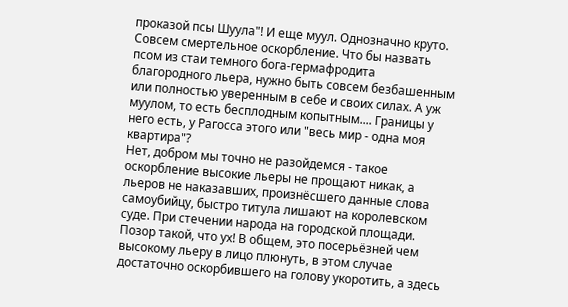проказой псы Шуула"! И еще муул. Однозначно круто. Совсем смертельное оскорбление. Что бы назвать псом из стаи темного бога-гермафродита благородного льера, нужно быть совсем безбашенным или полностью уверенным в себе и своих силах. А уж муулом, то есть бесплодным копытным.... Границы у него есть, у Рагосса этого или "весь мир - одна моя квартира"?
Нет, добром мы точно не разойдемся - такое оскорбление высокие льеры не прощают никак, а льеров не наказавших, произнёсшего данные слова самоубийцу, быстро титула лишают на королевском суде. При стечении народа на городской площади. Позор такой, что ух! В общем, это посерьёзней чем высокому льеру в лицо плюнуть, в этом случае достаточно оскорбившего на голову укоротить, а здесь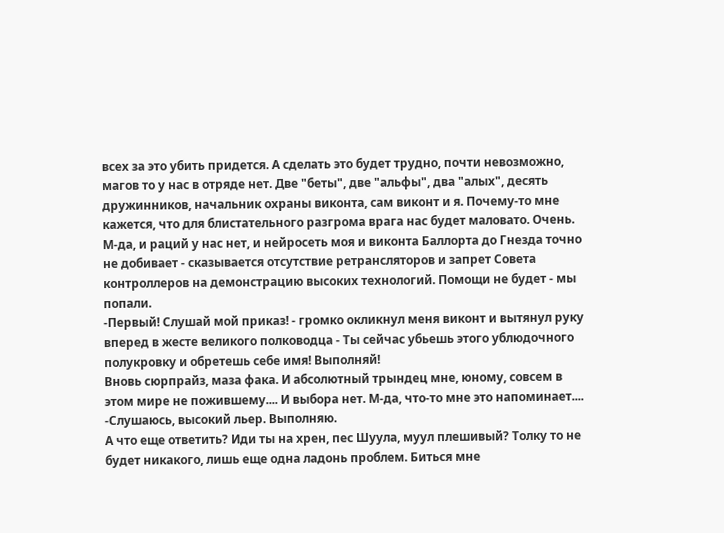всех за это убить придется. А сделать это будет трудно, почти невозможно, магов то у нас в отряде нет. Две "беты", две "альфы", два "алых", десять дружинников, начальник охраны виконта, сам виконт и я. Почему-то мне кажется, что для блистательного разгрома врага нас будет маловато. Очень.
М-да, и раций у нас нет, и нейросеть моя и виконта Баллорта до Гнезда точно не добивает - сказывается отсутствие ретрансляторов и запрет Совета контроллеров на демонстрацию высоких технологий. Помощи не будет - мы попали.
-Первый! Слушай мой приказ! - громко окликнул меня виконт и вытянул руку вперед в жесте великого полководца - Ты сейчас убьешь этого ублюдочного полукровку и обретешь себе имя! Выполняй!
Вновь сюрпрайз, маза фака. И абсолютный трындец мне, юному, совсем в этом мире не пожившему.... И выбора нет. М-да, что-то мне это напоминает....
-Слушаюсь, высокий льер. Выполняю.
А что еще ответить? Иди ты на хрен, пес Шуула, муул плешивый? Толку то не будет никакого, лишь еще одна ладонь проблем. Биться мне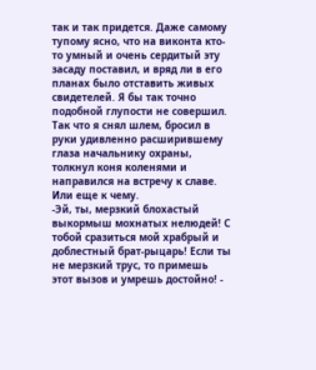так и так придется. Даже самому тупому ясно, что на виконта кто-то умный и очень сердитый эту засаду поставил, и вряд ли в его планах было отставить живых свидетелей. Я бы так точно подобной глупости не совершил. Так что я снял шлем, бросил в руки удивленно расширившему глаза начальнику охраны, толкнул коня коленями и направился на встречу к славе. Или еще к чему.
-Эй, ты, мерзкий блохастый выкормыш мохнатых нелюдей! С тобой сразиться мой храбрый и доблестный брат-рыцарь! Если ты не мерзкий трус, то примешь этот вызов и умрешь достойно! -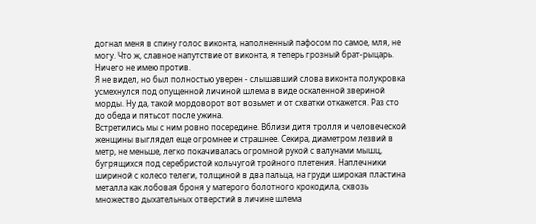догнал меня в спину голос виконта, наполненный пафосом по самое, мля, не могу. Что ж, славное напутствие от виконта, я теперь грозный брат-рыцарь. Ничего не имею против.
Я не видел, но был полностью уверен - слышавший слова виконта полукровка усмехнулся под опущенной личиной шлема в виде оскаленной звериной морды. Ну да, такой мордоворот вот возьмет и от схватки откажется. Раз сто до обеда и пятьсот после ужина.
Встретились мы с ним ровно посередине. Вблизи дитя тролля и человеческой женщины выглядел еще огромнее и страшнее. Секира, диаметром лезвий в метр, не меньше, легко покачивалась огромной рукой с валунами мышц, бугрящихся под серебристой кольчугой тройного плетения. Наплечники шириной с колесо телеги, толщиной в два пальца, на груди широкая пластина металла как лобовая броня у матерого болотного крокодила, сквозь множество дыхательных отверстий в личине шлема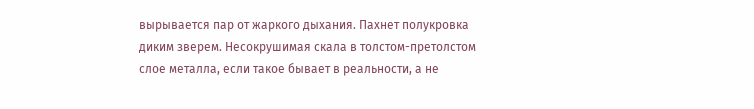вырывается пар от жаркого дыхания. Пахнет полукровка диким зверем. Несокрушимая скала в толстом-претолстом слое металла, если такое бывает в реальности, а не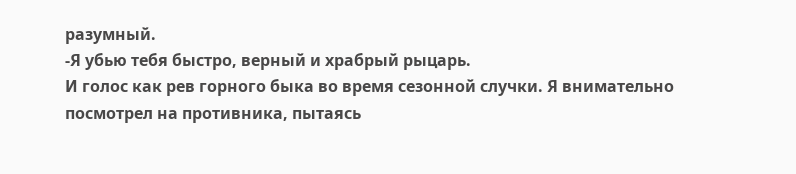разумный.
-Я убью тебя быстро, верный и храбрый рыцарь.
И голос как рев горного быка во время сезонной случки. Я внимательно посмотрел на противника, пытаясь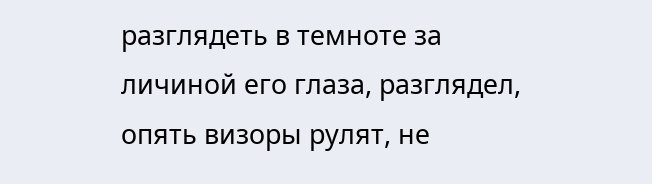разглядеть в темноте за личиной его глаза, разглядел, опять визоры рулят, не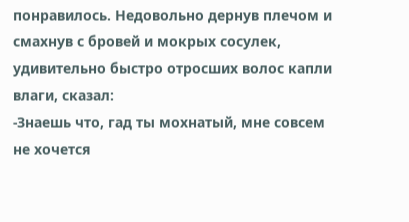понравилось. Недовольно дернув плечом и смахнув с бровей и мокрых сосулек, удивительно быстро отросших волос капли влаги, сказал:
-Знаешь что, гад ты мохнатый, мне совсем не хочется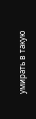умирать в такую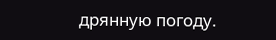дрянную погоду.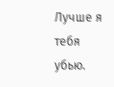Лучше я тебя убью.